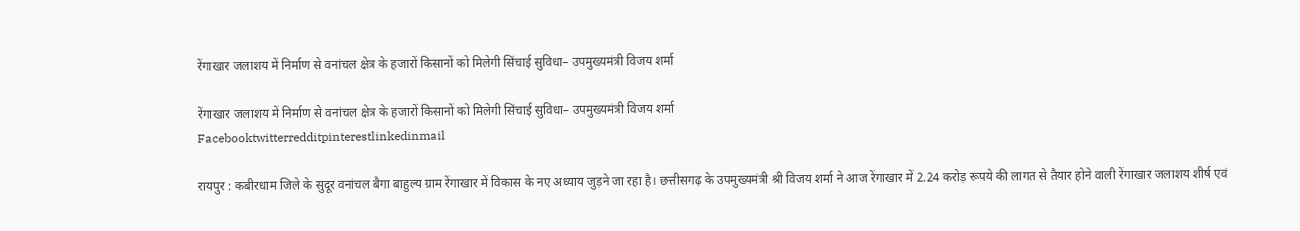रेंगाखार जलाशय में निर्माण से वनांचल क्षेत्र के हजारों किसानों को मिलेगी सिंचाई सुविधा– उपमुख्यमंत्री विजय शर्मा

रेंगाखार जलाशय में निर्माण से वनांचल क्षेत्र के हजारों किसानों को मिलेगी सिंचाई सुविधा– उपमुख्यमंत्री विजय शर्मा
Facebooktwitterredditpinterestlinkedinmail

रायपुर : कबीरधाम जिले के सुदूर वनांचल बैगा बाहुल्य ग्राम रेंगाखार में विकास के नए अध्याय जुड़ने जा रहा है। छत्तीसगढ़ के उपमुख्यमंत्री श्री विजय शर्मा ने आज रेंगाखार में 2.24 करोड़ रूपये की लागत से तैयार होने वाली रेंगाखार जलाशय शीर्ष एवं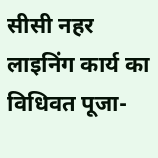सीसी नहर लाइनिंग कार्य का विधिवत पूजा-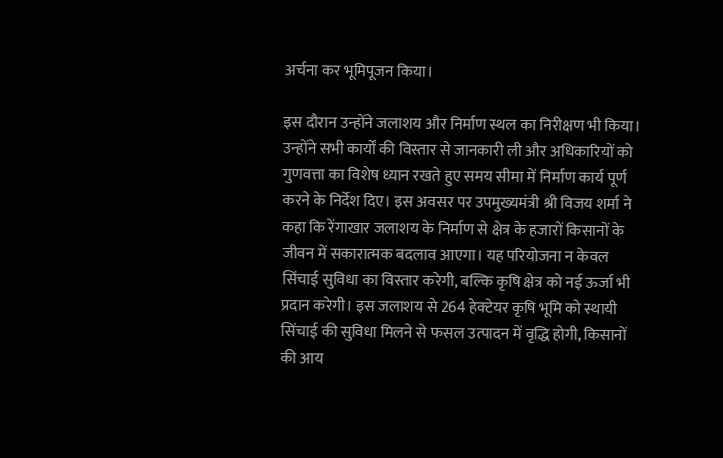अर्चना कर भूमिपूजन किया।

इस दौरान उन्होंने जलाशय और निर्माण स्थल का निरीक्षण भी किया। उन्होंने सभी कार्यों की विस्तार से जानकारी ली और अधिकारियों को गुणवत्ता का विशेष ध्यान रखते हुए समय सीमा में निर्माण कार्य पूर्ण करने के निर्देश दिए। इस अवसर पर उपमुख्यमंत्री श्री विजय शर्मा ने कहा कि रेंगाखार जलाशय के निर्माण से क्षेत्र के हजारों किसानों के जीवन में सकारात्मक बदलाव आएगा। यह परियोजना न केवल सिंचाई सुविधा का विस्तार करेगी, बल्कि कृषि क्षेत्र को नई ऊर्जा भी प्रदान करेगी। इस जलाशय से 264 हेक्टेयर कृषि भूमि को स्थायी सिंचाई की सुविधा मिलने से फसल उत्पादन में वृद्धि होगी, किसानों की आय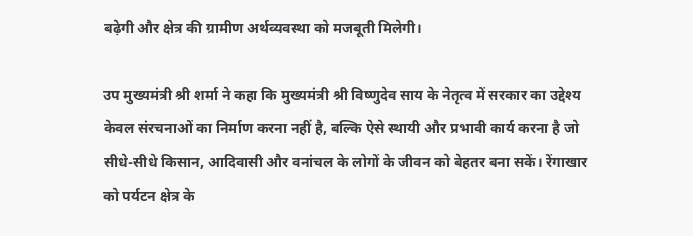बढ़ेगी और क्षेत्र की ग्रामीण अर्थव्यवस्था को मजबूती मिलेगी।

उप मुख्यमंत्री श्री शर्मा ने कहा कि मुख्यमंत्री श्री विष्णुदेव साय के नेतृत्व में सरकार का उद्देश्य केवल संरचनाओं का निर्माण करना नहीं है, बल्कि ऐसे स्थायी और प्रभावी कार्य करना है जो सीधे-सीधे किसान, आदिवासी और वनांचल के लोगों के जीवन को बेहतर बना सकें। रेंगाखार को पर्यटन क्षेत्र के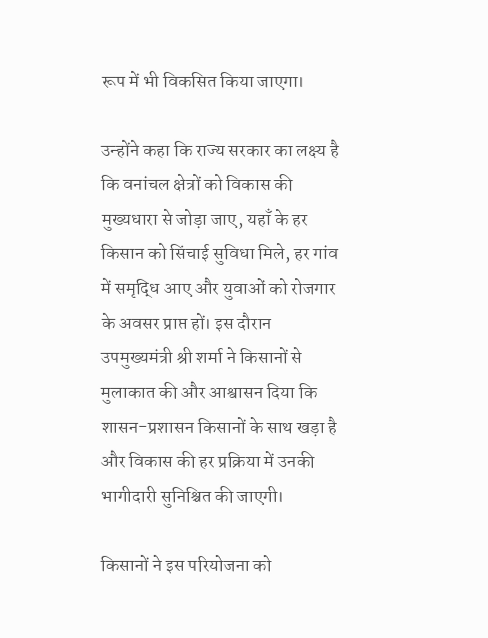रूप में भी विकसित किया जाएगा।

उन्होंने कहा कि राज्य सरकार का लक्ष्य है कि वनांचल क्षेत्रों को विकास की मुख्यधारा से जोड़ा जाए, यहाँ के हर किसान को सिंचाई सुविधा मिले, हर गांव में समृद्धि आए और युवाओं को रोजगार के अवसर प्राप्त हों। इस दौरान उपमुख्यमंत्री श्री शर्मा ने किसानों से मुलाकात की और आश्वासन दिया कि शासन-प्रशासन किसानों के साथ खड़ा है और विकास की हर प्रक्रिया में उनकी भागीदारी सुनिश्चित की जाएगी।

किसानों ने इस परियोजना को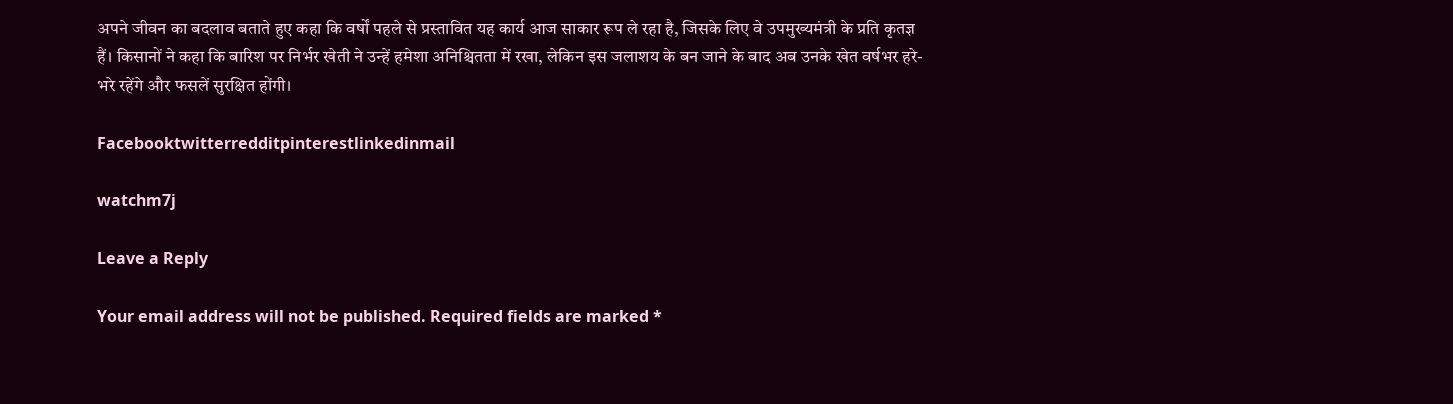अपने जीवन का बदलाव बताते हुए कहा कि वर्षों पहले से प्रस्तावित यह कार्य आज साकार रूप ले रहा है, जिसके लिए वे उपमुख्यमंत्री के प्रति कृतज्ञ हैं। किसानों ने कहा कि बारिश पर निर्भर खेती ने उन्हें हमेशा अनिश्चितता में रखा, लेकिन इस जलाशय के बन जाने के बाद अब उनके खेत वर्षभर हरे-भरे रहेंगे और फसलें सुरक्षित होंगी।

Facebooktwitterredditpinterestlinkedinmail

watchm7j

Leave a Reply

Your email address will not be published. Required fields are marked *